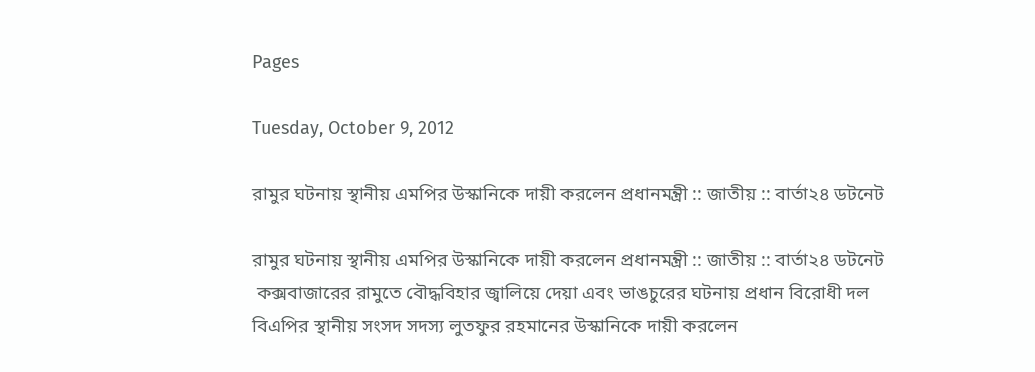Pages

Tuesday, October 9, 2012

রামুর ঘটনায় স্থানীয় এমপির উস্কানিকে দায়ী করলেন প্রধানমন্ত্রী :: জাতীয় :: বার্তা২৪ ডটনেট

রামুর ঘটনায় স্থানীয় এমপির উস্কানিকে দায়ী করলেন প্রধানমন্ত্রী :: জাতীয় :: বার্তা২৪ ডটনেট
 কক্সবাজারের রামুতে বৌদ্ধবিহার জ্বালিয়ে দেয়া এবং ভাঙচুরের ঘটনায় প্রধান বিরোধী দল বিএপির স্থানীয় সংসদ সদস্য লুতফুর রহমানের উস্কানিকে দায়ী করলেন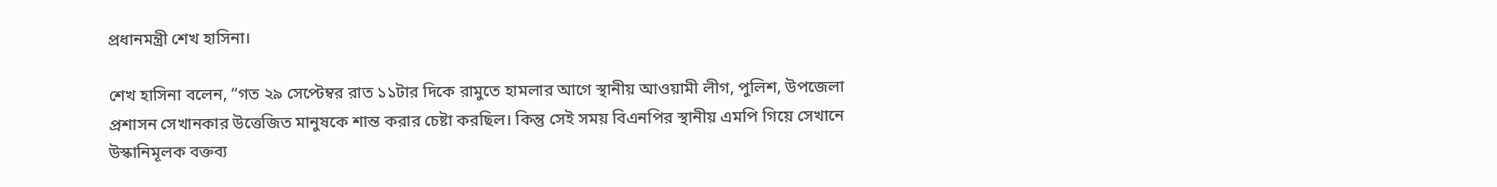প্রধানমন্ত্রী শেখ হাসিনা।

শেখ হাসিনা বলেন, “গত ২৯ সেপ্টেম্বর রাত ১১টার দিকে রামুতে হামলার আগে স্থানীয় আওয়ামী লীগ, পুলিশ, উপজেলা প্রশাসন সেখানকার উত্তেজিত মানুষকে শান্ত করার চেষ্টা করছিল। কিন্তু সেই সময় বিএনপির স্থানীয় এমপি গিয়ে সেখানে উস্কানিমূলক বক্তব্য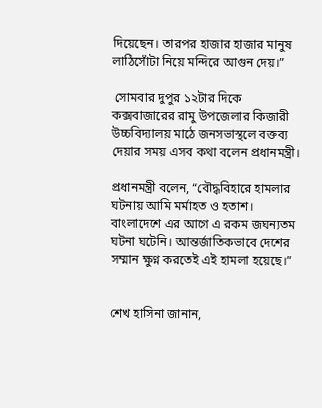দিয়েছেন। তারপর হাজার হাজার মানুষ লাঠিসোঁটা নিয়ে মন্দিরে আগুন দেয়।”

 সোমবার দুপুর ১২টার দিকে কক্সবাজারের রামু উপজেলার কিজারী উচ্চবিদ্যালয় মাঠে জনসভাস্থলে বক্তব্য দেয়ার সময় এসব কথা বলেন প্রধানমন্ত্রী।

প্রধানমন্ত্রী বলেন, “বৌদ্ধবিহারে হামলার ঘটনায় আমি মর্মাহত ও হতাশ। বাংলাদেশে এর আগে এ রকম জঘন্যতম ঘটনা ঘটেনি। আন্তর্জাতিকভাবে দেশের সম্মান ক্ষুণ্ন করতেই এই হামলা হয়েছে।”


শেখ হাসিনা জানান,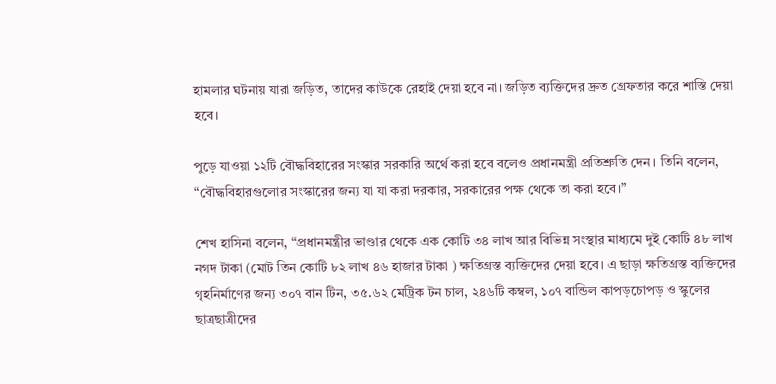হামলার ঘটনায় যারা জড়িত, তাদের কাউকে রেহাই দেয়া হবে না। জড়িত ব্যক্তিদের দ্রুত গ্রেফতার করে শাস্তি দেয়া হবে।

পুড়ে যাওয়া ১২টি বৌদ্ধবিহারের সংস্কার সরকারি অর্থে করা হবে বলেও প্রধানমন্ত্রী প্রতিশ্রুতি দেন। তিনি বলেন, “বৌদ্ধবিহারগুলোর সংস্কারের জন্য যা যা করা দরকার, সরকারের পক্ষ থেকে তা করা হবে।”

শেখ হাসিনা বলেন, “প্রধানমন্ত্রীর ভাণ্ডার থেকে এক কোটি ৩৪ লাখ আর বিভিন্ন সংস্থার মাধ্যমে দুই কোটি ৪৮ লাখ নগদ টাকা (মোট তিন কোটি ৮২ লাখ ৪৬ হাজার টাকা ) ক্ষতিগ্রস্ত ব্যক্তিদের দেয়া হবে। এ ছাড়া ক্ষতিগ্রস্ত ব্যক্তিদের গৃহনির্মাণের জন্য ৩০৭ বান টিন, ৩৫.৬২ মেট্রিক টন চাল, ২৪৬টি কম্বল, ১০৭ বান্ডিল কাপড়চোপড় ও স্কুলের ছাত্রছাত্রীদের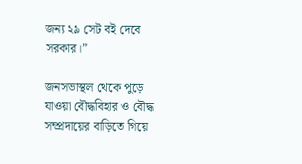জন্য ২৯ সেট বই দেবে সরকার।”

জনসভাস্থল থেকে পুড়ে যাওয়া বৌদ্ধবিহার ও বৌদ্ধ সম্প্রদায়ের বাড়িতে গিয়ে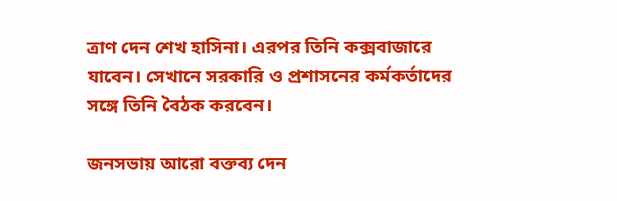ত্রাণ দেন শেখ হাসিনা। এরপর তিনি কক্সবাজারে যাবেন। সেখানে সরকারি ও প্রশাসনের কর্মকর্তাদের সঙ্গে তিনি বৈঠক করবেন।

জনসভায় আরো বক্তব্য দেন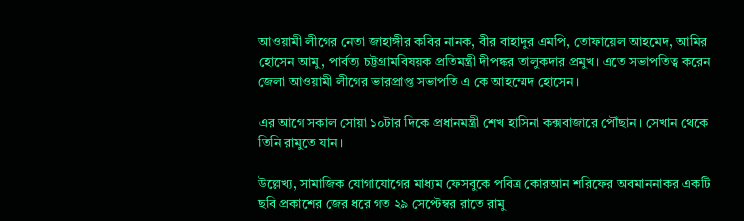আওয়ামী লীগের নেতা জাহাঙ্গীর কবির নানক, বীর বাহাদুর এমপি, তোফায়েল আহমেদ, আমির হোসেন আমু, পার্বত্য চট্টগ্রামবিষয়ক প্রতিমন্ত্রী দীপঙ্কর তালুকদার প্রমুখ। এতে সভাপতিত্ব করেন জেলা আওয়ামী লীগের ভারপ্রাপ্ত সভাপতি এ কে আহম্মেদ হোসেন।

এর আগে সকাল সোয়া ১০টার দিকে প্রধানমন্ত্রী শেখ হাসিনা কক্সবাজারে পৌঁছান। সেখান থেকে তিনি রামুতে যান।

উল্লেখ্য, সামাজিক যোগাযোগের মাধ্যম ফেসবুকে পবিত্র কোরআন শরিফের অবমাননাকর একটি ছবি প্রকাশের জের ধরে গত ২৯ সেপ্টেম্বর রাতে রামু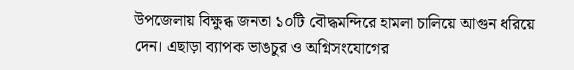উপজেলায় বিক্ষুব্ধ জনতা ১০টি বৌদ্ধমন্দিরে হামলা চালিয়ে আগুন ধরিয়ে দেন। এছাড়া ব্যাপক ভাঙচুর ও অগ্নিসংযোগের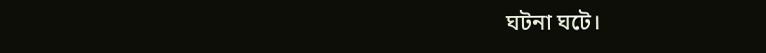ঘটনা ঘটে।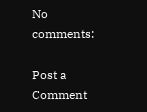No comments:

Post a Comment